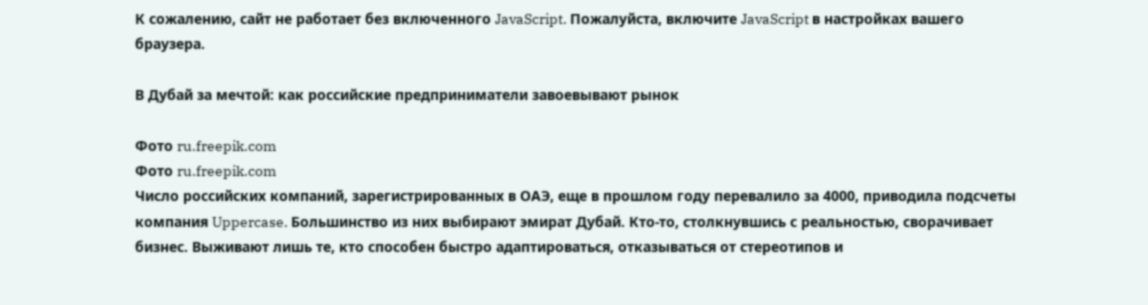К сожалению, сайт не работает без включенного JavaScript. Пожалуйста, включите JavaScript в настройках вашего браузера.

В Дубай за мечтой: как российские предприниматели завоевывают рынок

Фото ru.freepik.com
Фото ru.freepik.com
Число российских компаний, зарегистрированных в ОАЭ, еще в прошлом году перевалило за 4000, приводила подсчеты компания Uppercase. Большинство из них выбирают эмират Дубай. Кто-то, столкнувшись с реальностью, сворачивает бизнес. Выживают лишь те, кто способен быстро адаптироваться, отказываться от стереотипов и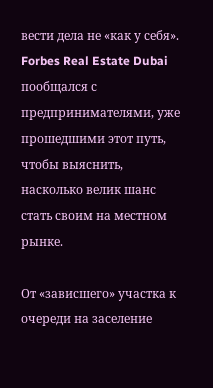вести дела не «как у себя». Forbes Real Estate Dubai пообщался с предпринимателями, уже прошедшими этот путь, чтобы выяснить, насколько велик шанс стать своим на местном рынке.

От «зависшего» участка к очереди на заселение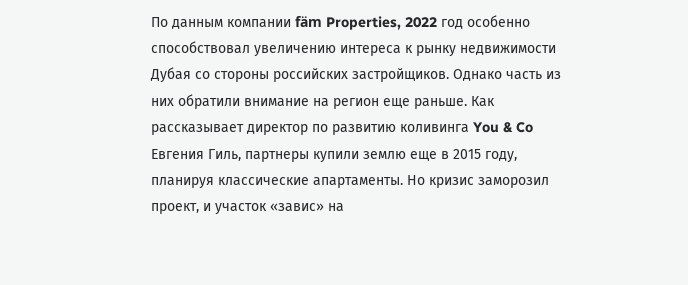По данным компании fäm Properties, 2022 год особенно способствовал увеличению интереса к рынку недвижимости Дубая со стороны российских застройщиков. Однако часть из них обратили внимание на регион еще раньше. Как рассказывает директор по развитию коливинга You & Co Евгения Гиль, партнеры купили землю еще в 2015 году, планируя классические апартаменты. Но кризис заморозил проект, и участок «завис» на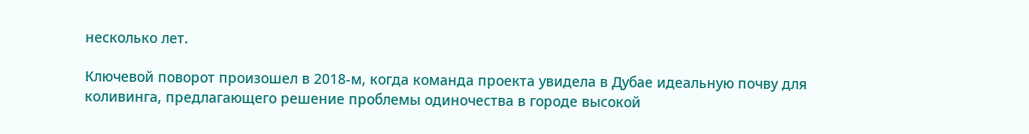несколько лет.

Ключевой поворот произошел в 2018-м, когда команда проекта увидела в Дубае идеальную почву для коливинга, предлагающего решение проблемы одиночества в городе высокой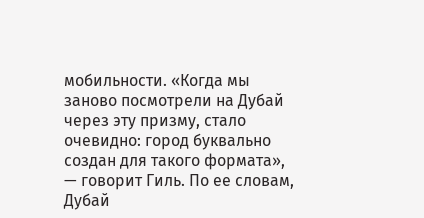мобильности. «Когда мы заново посмотрели на Дубай через эту призму, стало очевидно: город буквально создан для такого формата», — говорит Гиль. По ее словам, Дубай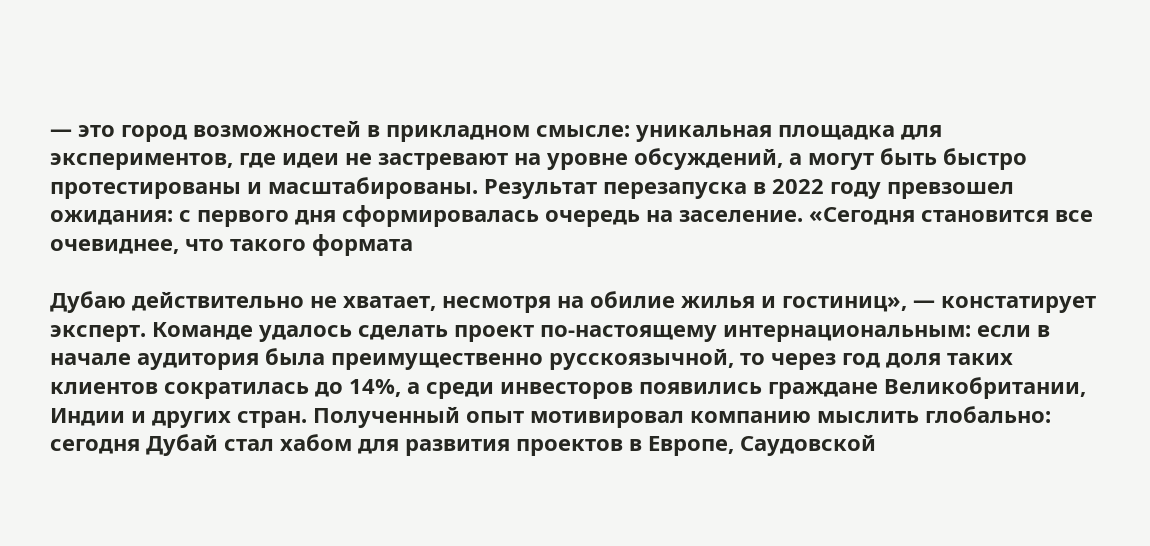— это город возможностей в прикладном смысле: уникальная площадка для экспериментов, где идеи не застревают на уровне обсуждений, а могут быть быстро протестированы и масштабированы. Результат перезапуска в 2022 году превзошел ожидания: с первого дня сформировалась очередь на заселение. «Сегодня становится все очевиднее, что такого формата

Дубаю действительно не хватает, несмотря на обилие жилья и гостиниц», — констатирует эксперт. Команде удалось сделать проект по-настоящему интернациональным: если в начале аудитория была преимущественно русскоязычной, то через год доля таких клиентов сократилась до 14%, а среди инвесторов появились граждане Великобритании, Индии и других стран. Полученный опыт мотивировал компанию мыслить глобально: сегодня Дубай стал хабом для развития проектов в Европе, Саудовской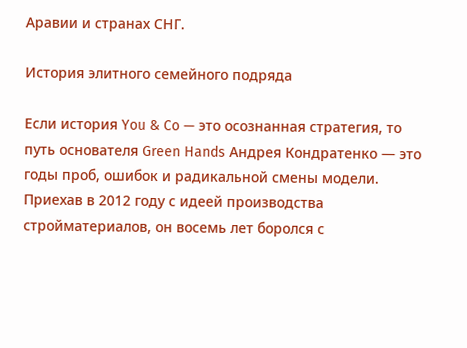Аравии и странах СНГ.

История элитного семейного подряда

Если история You & Co — это осознанная стратегия, то путь основателя Green Hands Андрея Кондратенко — это годы проб, ошибок и радикальной смены модели. Приехав в 2012 году с идеей производства стройматериалов, он восемь лет боролся с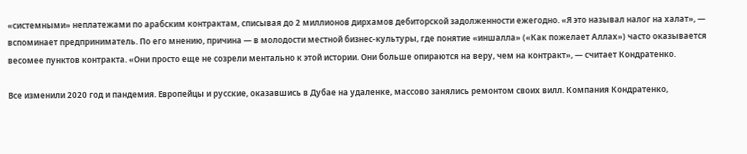«системными» неплатежами по арабским контрактам, списывая до 2 миллионов дирхамов дебиторской задолженности ежегодно. «Я это называл налог на халат», — вспоминает предприниматель. По его мнению, причина — в молодости местной бизнес-культуры, где понятие «иншалла» («Как пожелает Аллах») часто оказывается весомее пунктов контракта. «Они просто еще не созрели ментально к этой истории. Они больше опираются на веру, чем на контракт», — считает Кондратенко.

Все изменили 2020 год и пандемия. Европейцы и русские, оказавшись в Дубае на удаленке, массово занялись ремонтом своих вилл. Компания Кондратенко,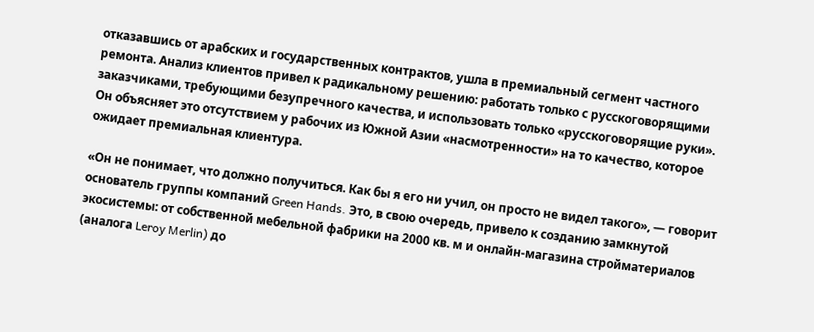отказавшись от арабских и государственных контрактов, ушла в премиальный сегмент частного ремонта. Анализ клиентов привел к радикальному решению: работать только с русскоговорящими заказчиками, требующими безупречного качества, и использовать только «русскоговорящие руки». Он объясняет это отсутствием у рабочих из Южной Азии «насмотренности» на то качество, которое ожидает премиальная клиентура.

«Он не понимает, что должно получиться. Как бы я его ни учил, он просто не видел такого», — говорит основатель группы компаний Green Hands. Это, в свою очередь, привело к созданию замкнутой экосистемы: от собственной мебельной фабрики на 2000 кв. м и онлайн-магазина стройматериалов (аналога Leroy Merlin) до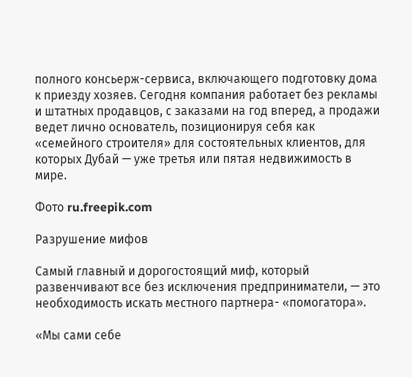полного консьерж-сервиса, включающего подготовку дома к приезду хозяев. Сегодня компания работает без рекламы и штатных продавцов, с заказами на год вперед, а продажи ведет лично основатель, позиционируя себя как «семейного строителя» для состоятельных клиентов, для которых Дубай — уже третья или пятая недвижимость в мире.

Фото ru.freepik.com

Разрушение мифов

Самый главный и дорогостоящий миф, который развенчивают все без исключения предприниматели, — это необходимость искать местного партнера- «помогатора».

«Мы сами себе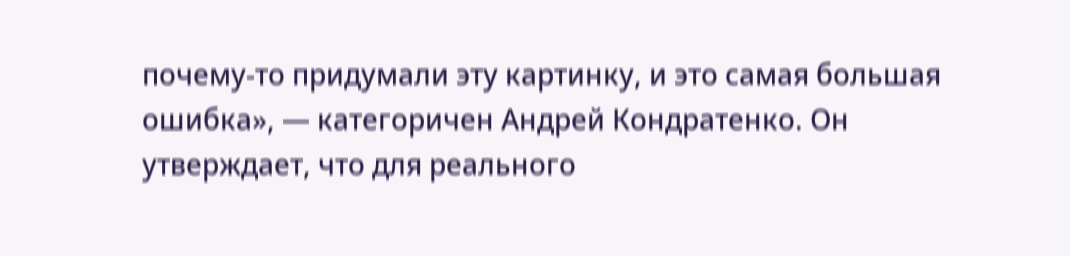почему-то придумали эту картинку, и это самая большая ошибка», — категоричен Андрей Кондратенко. Он утверждает, что для реального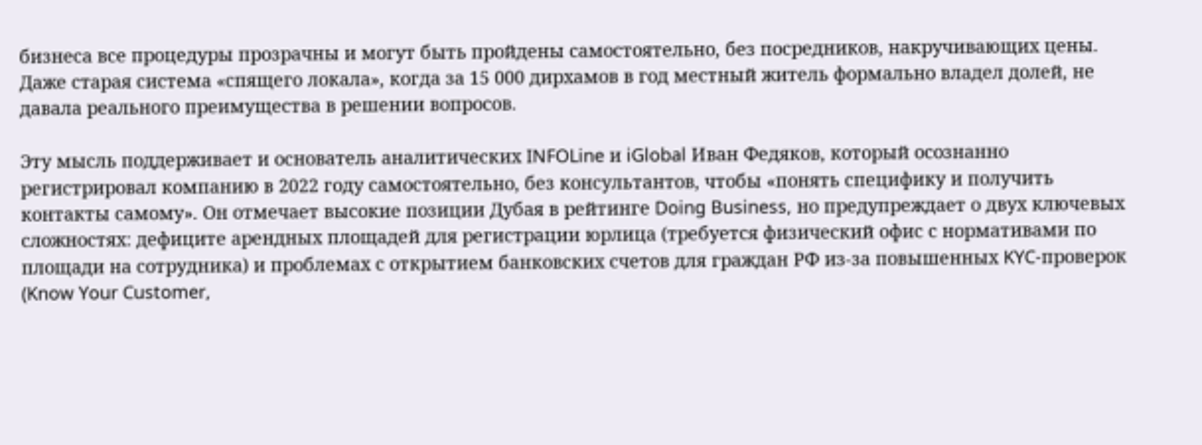бизнеса все процедуры прозрачны и могут быть пройдены самостоятельно, без посредников, накручивающих цены. Даже старая система «спящего локала», когда за 15 000 дирхамов в год местный житель формально владел долей, не давала реального преимущества в решении вопросов.

Эту мысль поддерживает и основатель аналитических INFOLine и iGlobal Иван Федяков, который осознанно регистрировал компанию в 2022 году самостоятельно, без консультантов, чтобы «понять специфику и получить контакты самому». Он отмечает высокие позиции Дубая в рейтинге Doing Business, но предупреждает о двух ключевых сложностях: дефиците арендных площадей для регистрации юрлица (требуется физический офис с нормативами по площади на сотрудника) и проблемах с открытием банковских счетов для граждан РФ из-за повышенных KYC-проверок (Know Your Customer,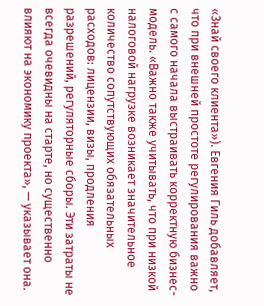«Знай своего клиента»). Евгения Гиль добавляет, что при внешней простоте регулирования важно с самого начала выстраивать корректную бизнес-модель. «Важно также учитывать, что при низкой налоговой нагрузке возникает значительное количество сопутствующих обязательных расходов: лицензии, визы, продления разрешений, регуляторные сборы. Эти затраты не всегда очевидны на старте, но существенно влияют на экономику проекта», — указывает она.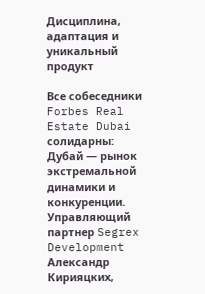Дисциплина, адаптация и уникальный продукт

Все собеседники Forbes Real Estate Dubai солидарны: Дубай — рынок экстремальной динамики и конкуренции. Управляющий партнер Segrex Development Александр Кирияцких,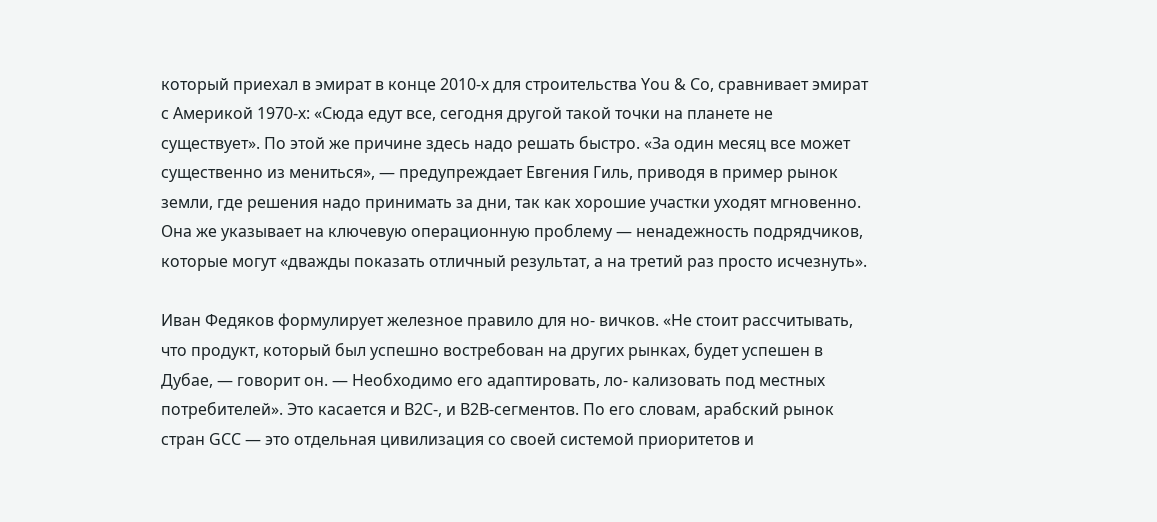который приехал в эмират в конце 2010-х для строительства You & Co, сравнивает эмират с Америкой 1970-х: «Сюда едут все, сегодня другой такой точки на планете не существует». По этой же причине здесь надо решать быстро. «За один месяц все может существенно из мениться», — предупреждает Евгения Гиль, приводя в пример рынок земли, где решения надо принимать за дни, так как хорошие участки уходят мгновенно. Она же указывает на ключевую операционную проблему — ненадежность подрядчиков, которые могут «дважды показать отличный результат, а на третий раз просто исчезнуть».

Иван Федяков формулирует железное правило для но- вичков. «Не стоит рассчитывать, что продукт, который был успешно востребован на других рынках, будет успешен в Дубае, — говорит он. — Необходимо его адаптировать, ло- кализовать под местных потребителей». Это касается и B2C-, и B2B-сегментов. По его словам, арабский рынок стран GCC — это отдельная цивилизация со своей системой приоритетов и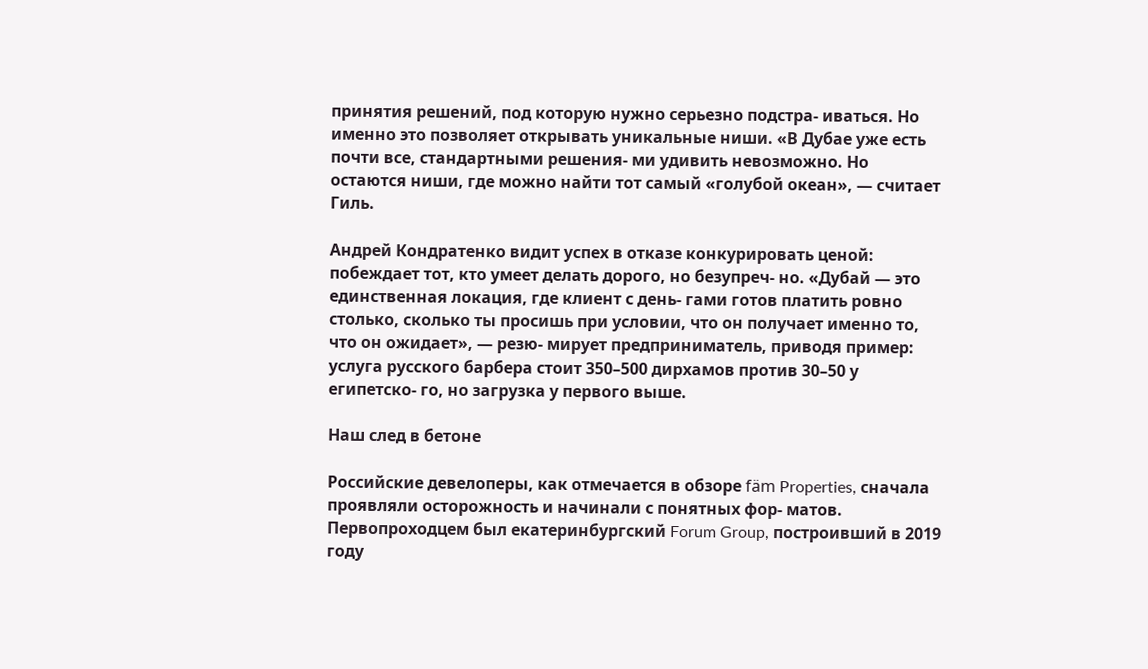принятия решений, под которую нужно серьезно подстра- иваться. Но именно это позволяет открывать уникальные ниши. «В Дубае уже есть почти все, стандартными решения- ми удивить невозможно. Но остаются ниши, где можно найти тот самый «голубой океан», — считает Гиль.

Андрей Кондратенко видит успех в отказе конкурировать ценой: побеждает тот, кто умеет делать дорого, но безупреч- но. «Дубай — это единственная локация, где клиент с день- гами готов платить ровно столько, сколько ты просишь при условии, что он получает именно то, что он ожидает», — резю- мирует предприниматель, приводя пример: услуга русского барбера стоит 350–500 дирхамов против 30–50 у египетско- го, но загрузка у первого выше.

Наш след в бетоне

Российские девелоперы, как отмечается в обзоре fäm Properties, сначала проявляли осторожность и начинали с понятных фор- матов. Первопроходцем был екатеринбургский Forum Group, построивший в 2019 году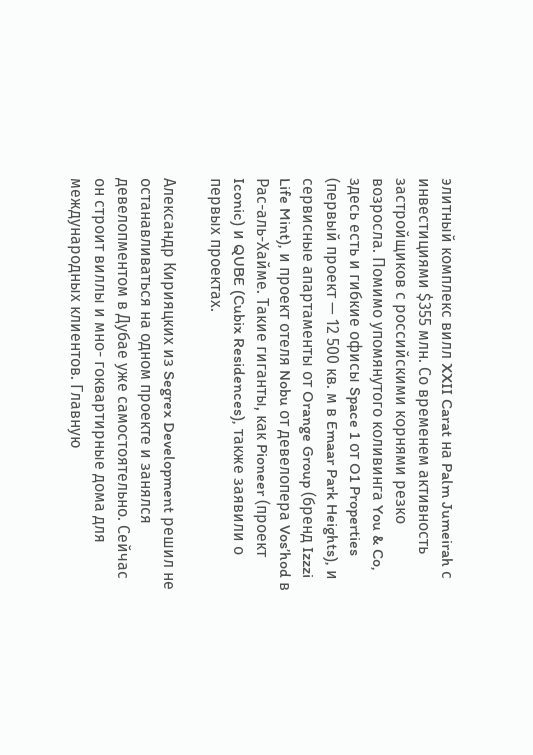элитный комплекс вилл XXII Carat на Palm Jumeirah с инвестициями $355 млн. Со временем активность застройщиков с российскими корнями резко возросла. Помимо упомянутого коливинга You & Co, здесь есть и гибкие офисы Space 1 от O1 Properties (первый проект — 12 500 кв. м в Emaar Park Heights), и сервисные апартаменты от Orange Group (бренд Izzzi Life Mint), и проект отеля Nobu от девелопера Vos’hod в Рас-аль-Хайме. Такие гиганты, как Pioneer (проект Iconic) и QUBE (Cubix Residences), также заявили о первых проектах.

Александр Кирияцких из Segrex Development решил не останавливаться на одном проекте и занялся девелопментом в Дубае уже самостоятельно. Сейчас он строит виллы и мно- гоквартирные дома для международных клиентов. Главную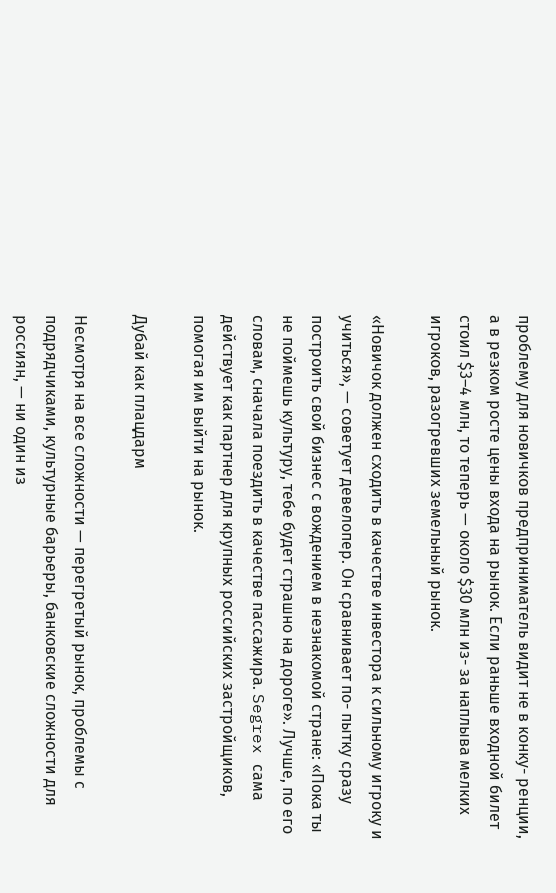проблему для новичков предприниматель видит не в конку- ренции, а в резком росте цены входа на рынок. Если раньше входной билет стоил $3–4 млн, то теперь — около $30 млн из- за наплыва мелких игроков, разогревших земельный рынок.

«Новичок должен сходить в качестве инвестора к сильному игроку и учиться», — советует девелопер. Он сравнивает по- пытку сразу построить свой бизнес с вождением в незнакомой стране: «Пока ты не поймешь культуру, тебе будет страшно на дороге». Лучше, по его словам, сначала поездить в качестве пассажира. Segrex сама действует как партнер для крупных российских застройщиков, помогая им выйти на рынок.

Дубай как плацдарм

Несмотря на все сложности — перегретый рынок, проблемы с подрядчиками, культурные барьеры, банковские сложности для россиян, — ни один из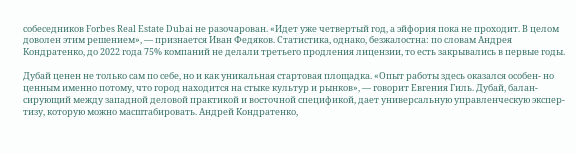собеседников Forbes Real Estate Dubai не разочарован. «Идет уже четвертый год, а эйфория пока не проходит. В целом доволен этим решением», — признается Иван Федяков. Статистика, однако, безжалостна: по словам Андрея Кондратенко, до 2022 года 75% компаний не делали третьего продления лицензии, то есть закрывались в первые годы.

Дубай ценен не только сам по себе, но и как уникальная стартовая площадка. «Опыт работы здесь оказался особен- но ценным именно потому, что город находится на стыке культур и рынков», — говорит Евгения Гиль. Дубай, балан- сирующий между западной деловой практикой и восточной спецификой, дает универсальную управленческую экспер- тизу, которую можно масштабировать. Андрей Кондратенко,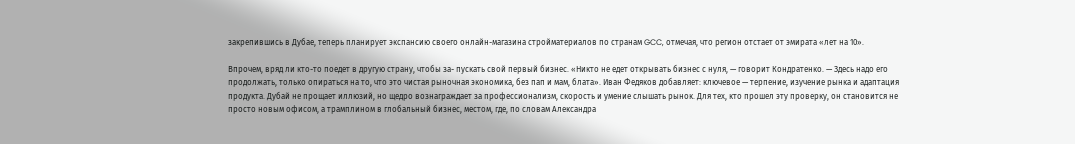закрепившись в Дубае, теперь планирует экспансию своего онлайн-магазина стройматериалов по странам GCC, отмечая, что регион отстает от эмирата «лет на 10».

Впрочем, вряд ли кто-то поедет в другую страну, чтобы за- пускать свой первый бизнес. «Никто не едет открывать бизнес с нуля, — говорит Кондратенко. — Здесь надо его продолжать, только опираться на то, что это чистая рыночная экономика, без пап и мам, блата». Иван Федяков добавляет: ключевое — терпение, изучение рынка и адаптация продукта. Дубай не прощает иллюзий, но щедро вознаграждает за профессионализм, скорость и умение слышать рынок. Для тех, кто прошел эту проверку, он становится не просто новым офисом, а трамплином в глобальный бизнес, местом, где, по словам Александра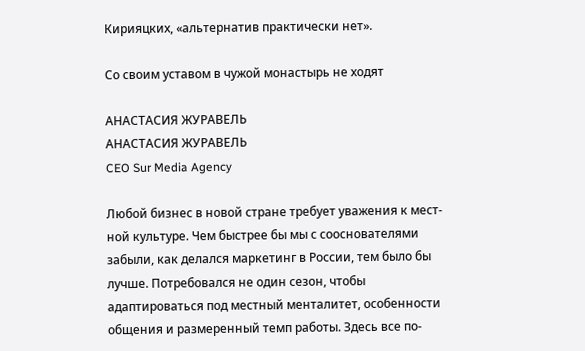Кирияцких, «альтернатив практически нет».

Со своим уставом в чужой монастырь не ходят

АНАСТАСИЯ ЖУРАВЕЛЬ
АНАСТАСИЯ ЖУРАВЕЛЬ
CEO Sur Media Agency

Любой бизнес в новой стране требует уважения к мест- ной культуре. Чем быстрее бы мы с сооснователями забыли, как делался маркетинг в России, тем было бы лучше. Потребовался не один сезон, чтобы адаптироваться под местный менталитет, особенности общения и размеренный темп работы. Здесь все по-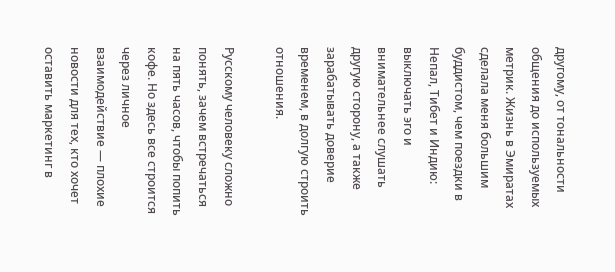другому, от тональности общения до используемых метрик. Жизнь в Эмиратах сделала меня большим буддистом, чем поездки в Непал, Тибет и Индию: выключать эго и внимательнее слушать другую сторону, а также зарабатывать доверие временем, в долгую строить отношения.

Русскому человеку сложно понять, зачем встречаться на пять часов, чтобы попить кофе. Но здесь все строится через личное взаимодействие — плохие новости для тех, кто хочет оставить маркетинг в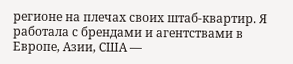регионе на плечах своих штаб-квартир. Я работала с брендами и агентствами в Европе, Азии, США —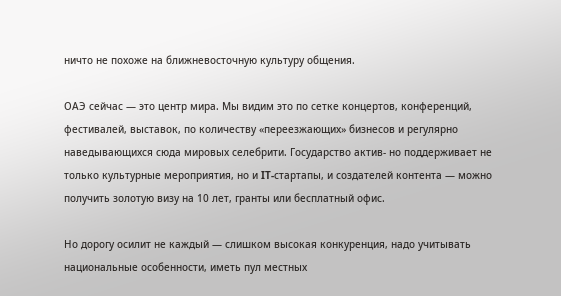ничто не похоже на ближневосточную культуру общения.

ОАЭ сейчас — это центр мира. Мы видим это по сетке концертов, конференций, фестивалей, выставок, по количеству «переезжающих» бизнесов и регулярно наведывающихся сюда мировых селебрити. Государство актив- но поддерживает не только культурные мероприятия, но и IT-стартапы, и создателей контента — можно получить золотую визу на 10 лет, гранты или бесплатный офис.

Но дорогу осилит не каждый — слишком высокая конкуренция, надо учитывать национальные особенности, иметь пул местных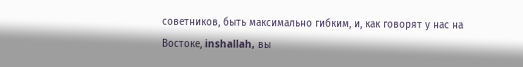советников, быть максимально гибким, и, как говорят у нас на Востоке, inshallah, вы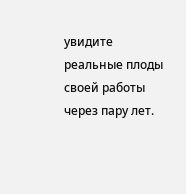увидите реальные плоды своей работы через пару лет.